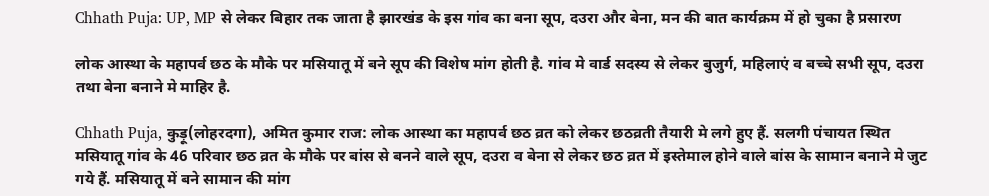Chhath Puja: UP, MP से लेकर बिहार तक जाता है झारखंड के इस गांव का बना सूप, दउरा और बेना, मन की बात कार्यक्रम में हो चुका है प्रसारण

लोक आस्था के महापर्व छठ के मौके पर मसियातू में बने सूप की विशेष मांग होती है. गांव मे वार्ड सदस्य से लेकर बुजुर्ग, महिलाएं व बच्चे सभी सूप, दउरा तथा बेना बनाने मे माहिर है.

Chhath Puja, कुड़ू(लोहरदगा), अमित कुमार राज: लोक आस्था का महापर्व छठ व्रत को लेकर छठव्रती तैयारी मे लगे हुए हैं. सलगी पंचायत स्थित मसियातू गांव के 46 परिवार छठ व्रत के मौके पर बांस से बनने वाले सूप, दउरा व बेना से लेकर छठ व्रत में इस्तेमाल होने वाले बांस के सामान बनाने मे जुट गये हैं. मसियातू में बने सामान की मांग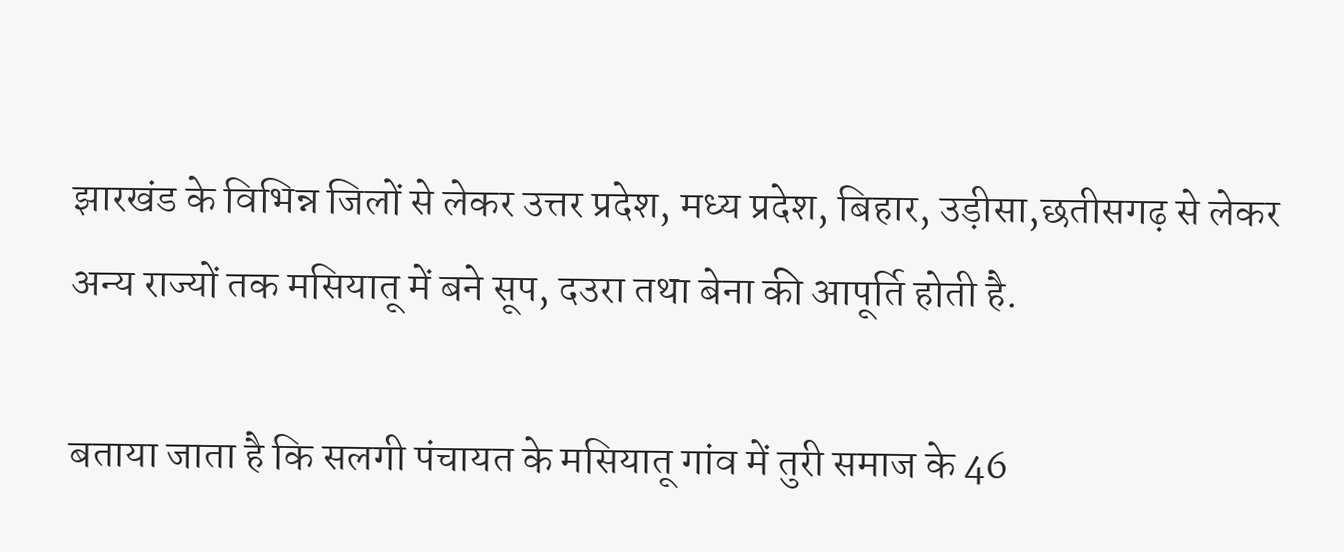झारखंड के विभिन्न जिलों से लेकर उत्तर प्रदेश, मध्य प्रदेश, बिहार, उड़ीसा,छतीसगढ़ से लेकर अन्य राज्यों तक मसियातू में बने सूप, दउरा तथा बेना की आपूर्ति होती है.

बताया जाता है कि सलगी पंचायत के मसियातू गांव में तुरी समाज के 46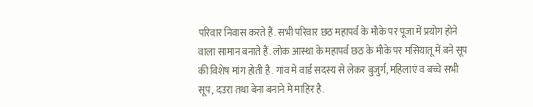परिवार निवास करते हैं. सभी परिवार छठ महापर्व के मौके पर पूजा में प्रयोग होने वाला सामान बनाते हैं. लोक आस्था के महापर्व छठ के मौके पर मसियातू में बने सूप की विशेष मांग होती है. गांव मे वार्ड सदस्य से लेकर बुजुर्ग, महिलाएं व बच्चे सभी सूप, दउरा तथा बेना बनाने मे माहिर है.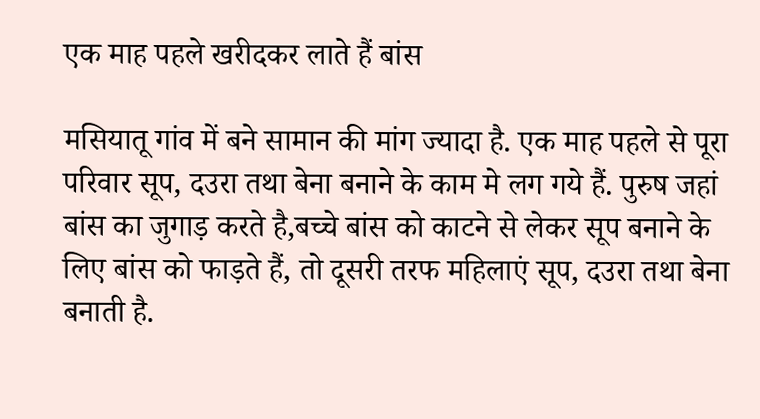एक माह पहले खरीदकर लाते हैं बांस

मसियातू गांव में बने सामान की मांग ज्यादा है. एक माह पहले से पूरा परिवार सूप, दउरा तथा बेना बनाने के काम मे लग गये हैं. पुरुष जहां बांस का जुगाड़ करते है,बच्चे बांस को काटने से लेकर सूप बनाने के लिए बांस को फाड़ते हैं, तो दूसरी तरफ महिलाएं सूप, दउरा तथा बेना बनाती है.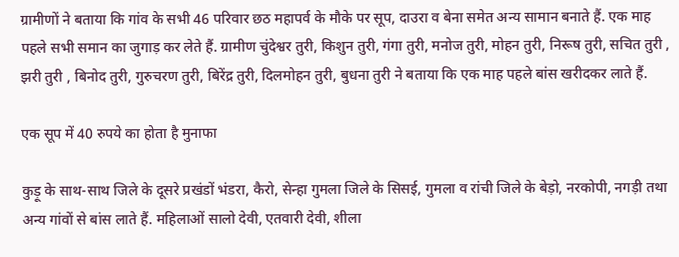ग्रामीणों ने बताया कि गांव के सभी 46 परिवार छठ महापर्व के मौके पर सूप, दाउरा व बेना समेत अन्य सामान बनाते हैं. एक माह पहले सभी समान का जुगाड़ कर लेते हैं. ग्रामीण चुंदेश्वर तुरी, किशुन तुरी, गंगा तुरी, मनोज तुरी, मोहन तुरी, निरूष तुरी, सचित तुरी , झरी तुरी , बिनोद तुरी, गुरुचरण तुरी, बिरेंद्र तुरी, दिलमोहन तुरी, बुधना तुरी ने बताया कि एक माह पहले बांस खरीदकर लाते हैं.

एक सूप में 40 रुपये का होता है मुनाफा

कुड़ू के साथ-साथ जिले के दूसरे प्रखंडों भंडरा, कैरो, सेन्हा गुमला जिले के सिसई, गुमला व रांची जिले के बेड़ो, नरकोपी, नगड़ी तथा अन्य गांवों से बांस लाते हैं. महिलाओं सालो देवी, एतवारी देवी, शीला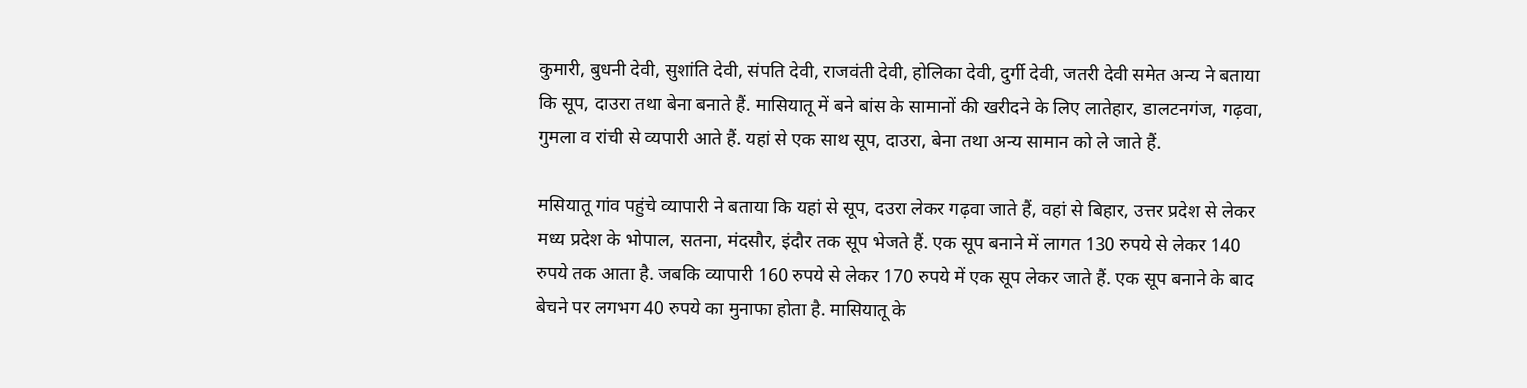कुमारी, बुधनी देवी, सुशांति देवी, संपति देवी, राजवंती देवी, होलिका देवी, दुर्गी देवी, जतरी देवी समेत अन्य ने बताया कि सूप, दाउरा तथा बेना बनाते हैं. मासियातू में बने बांस के सामानों की खरीदने के लिए लातेहार, डालटनगंज, गढ़वा, गुमला व रांची से व्यपारी आते हैं. यहां से एक साथ सूप, दाउरा, बेना तथा अन्य सामान को ले जाते हैं.

मसियातू गांव पहुंचे व्यापारी ने बताया कि यहां से सूप, दउरा लेकर गढ़वा जाते हैं, वहां से बिहार, उत्तर प्रदेश से लेकर मध्य प्रदेश के भोपाल, सतना, मंदसौर, इंदौर तक सूप भेजते हैं. एक सूप बनाने में लागत 130 रुपये से लेकर 140 रुपये तक आता है. जबकि व्यापारी 160 रुपये से लेकर 170 रुपये में एक सूप लेकर जाते हैं. एक सूप बनाने के बाद बेचने पर लगभग 40 रुपये का मुनाफा होता है. मासियातू के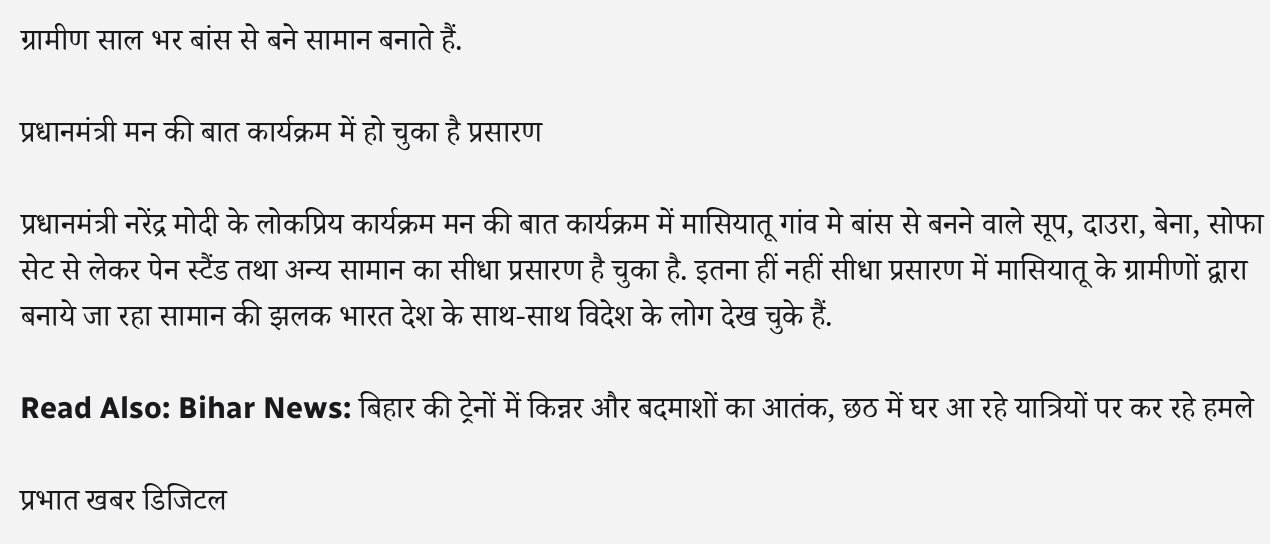ग्रामीण साल भर बांस से बने सामान बनाते हैं.

प्रधानमंत्री मन की बात कार्यक्रम में हो चुका है प्रसारण

प्रधानमंत्री नरेंद्र मोदी के लोकप्रिय कार्यक्रम मन की बात कार्यक्रम में मासियातू गांव मे बांस से बनने वाले सूप, दाउरा, बेना, सोफा सेट से लेकर पेन स्टैंड तथा अन्य सामान का सीधा प्रसारण है चुका है. इतना हीं नहीं सीधा प्रसारण में मासियातू के ग्रामीणों द्वारा बनाये जा रहा सामान की झलक भारत देश के साथ-साथ विदेश के लोग देख चुके हैं.

Read Also: Bihar News: बिहार की ट्रेनों में किन्नर और बदमाशों का आतंक, छठ में घर आ रहे यात्रियों पर कर रहे हमले

प्रभात खबर डिजिटल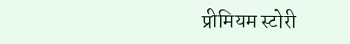प्रीमियम स्टोरी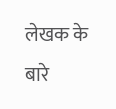लेखक के बारे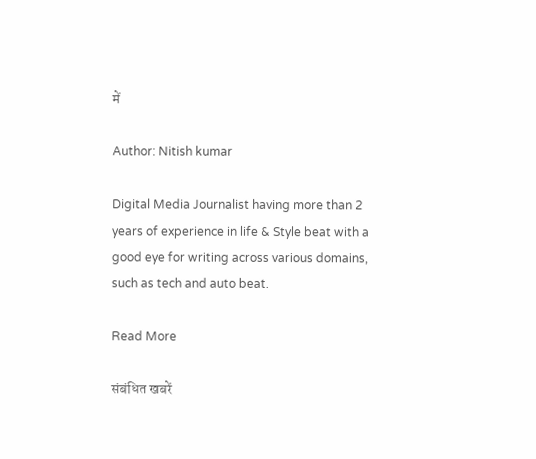में

Author: Nitish kumar

Digital Media Journalist having more than 2 years of experience in life & Style beat with a good eye for writing across various domains, such as tech and auto beat.

Read More

संबंधित खबरें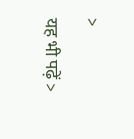>

यह भी पढ़ें >